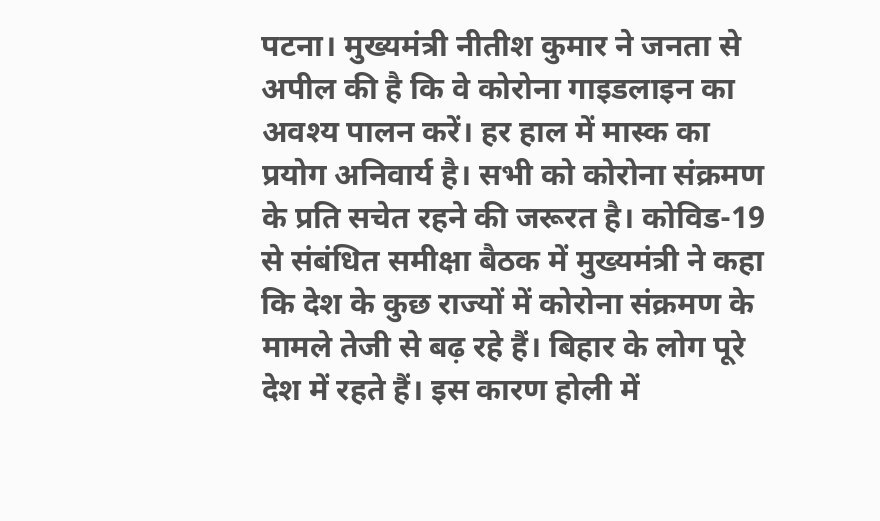पटना। मुख्यमंत्री नीतीश कुमार ने जनता से अपील की है कि वे कोरोना गाइडलाइन का अवश्य पालन करें। हर हाल में मास्क का प्रयोग अनिवार्य है। सभी को कोरोना संक्रमण के प्रति सचेत रहने की जरूरत है। कोविड-19 से संबंधित समीक्षा बैठक में मुख्यमंत्री ने कहा कि देश के कुछ राज्यों में कोरोना संक्रमण के मामले तेजी से बढ़ रहे हैं। बिहार के लोग पूरे देश में रहते हैं। इस कारण होली में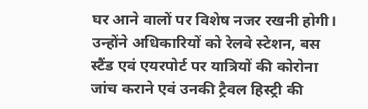घर आने वालों पर विशेष नजर रखनी होगी।
उन्होंने अधिकारियों को रेलवे स्टेशन, बस स्टैंड एवं एयरपोर्ट पर यात्रियों की कोरोना जांच कराने एवं उनकी ट्रैवल हिस्ट्री की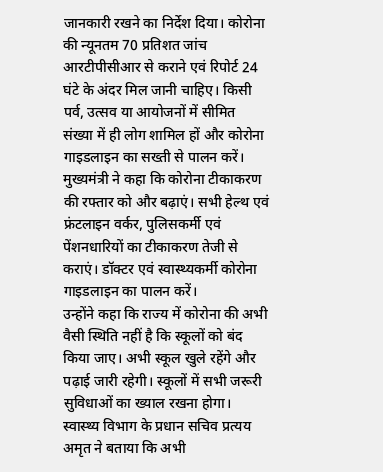जानकारी रखने का निर्देश दिया। कोरोना की न्यूनतम 70 प्रतिशत जांच आरटीपीसीआर से कराने एवं रिपोर्ट 24 घंटे के अंदर मिल जानी चाहिए। किसी पर्व, उत्सव या आयोजनों में सीमित संख्या में ही लोग शामिल हों और कोरोना गाइडलाइन का सख्ती से पालन करें।
मुख्यमंत्री ने कहा कि कोरोना टीकाकरण की रफ्तार को और बढ़ाएं। सभी हेल्थ एवं फ्रंटलाइन वर्कर, पुलिसकर्मी एवं पेंशनधारियों का टीकाकरण तेजी से कराएं। डॉक्टर एवं स्वास्थ्यकर्मी कोरोना गाइडलाइन का पालन करें।
उन्होंने कहा कि राज्य में कोरोना की अभी वैसी स्थिति नहीं है कि स्कूलों को बंद किया जाए। अभी स्कूल खुले रहेंगे और पढ़ाई जारी रहेगी। स्कूलों में सभी जरूरी सुविधाओं का ख्याल रखना होगा।
स्वास्थ्य विभाग के प्रधान सचिव प्रत्यय अमृत ने बताया कि अभी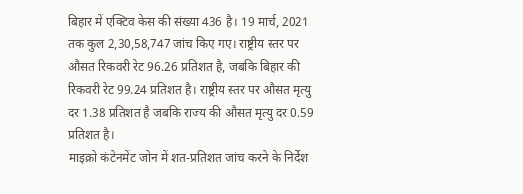बिहार में एक्टिव केस की संख्या 436 है। 19 मार्च, 2021 तक कुल 2,30,58,747 जांच किए गए। राष्ट्रीय स्तर पर औसत रिकवरी रेट 96.26 प्रतिशत है, जबकि बिहार की रिकवरी रेट 99.24 प्रतिशत है। राष्ट्रीय स्तर पर औसत मृत्यु दर 1.38 प्रतिशत है जबकि राज्य की औसत मृत्यु दर 0.59 प्रतिशत है।
माइक्रो कंटेनमेंट जोन में शत-प्रतिशत जांच करने के निर्देश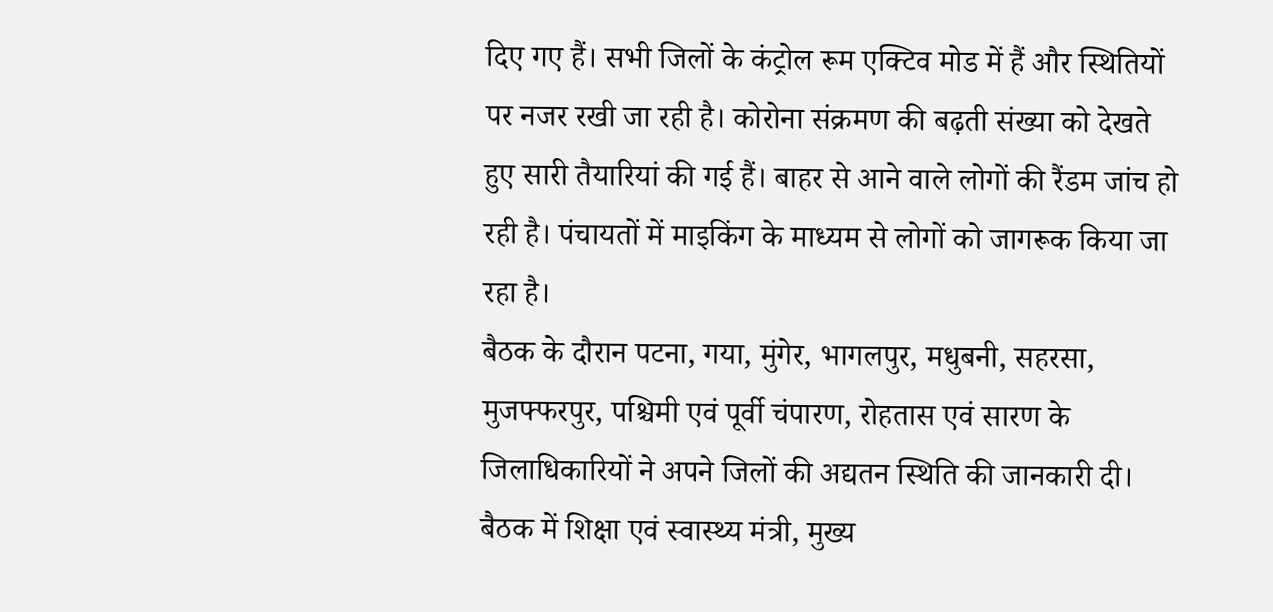दिए गए हैं। सभी जिलों के कंट्रोल रूम एक्टिव मोड में हैं और स्थितियों पर नजर रखी जा रही है। कोरोना संक्रमण की बढ़ती संख्या को देखते हुए सारी तैयारियां की गई हैं। बाहर से आने वाले लोगों की रैंडम जांच हो रही है। पंचायतों में माइकिंग के माध्यम से लोगों को जागरूक किया जा रहा है।
बैठक के दौरान पटना, गया, मुंगेर, भागलपुर, मधुबनी, सहरसा, मुजफ्फरपुर, पश्चिमी एवं पूर्वी चंपारण, रोहतास एवं सारण के जिलाधिकारियों ने अपने जिलों की अद्यतन स्थिति की जानकारी दी।
बैठक में शिक्षा एवं स्वास्थ्य मंत्री, मुख्य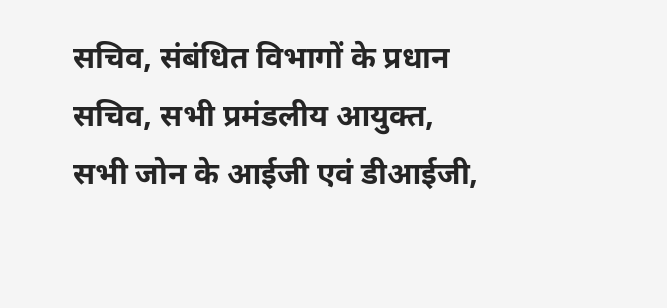सचिव, संबंधित विभागों के प्रधान सचिव, सभी प्रमंडलीय आयुक्त, सभी जोन के आईजी एवं डीआईजी,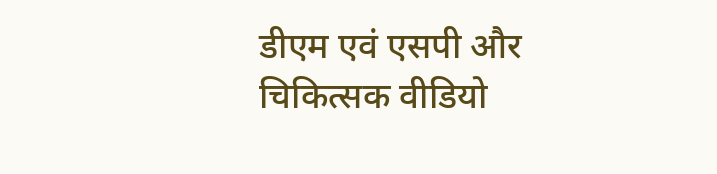डीएम एवं एसपी और चिकित्सक वीडियो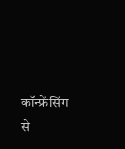कॉन्फ्रेंसिंग से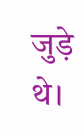जुड़े थे।